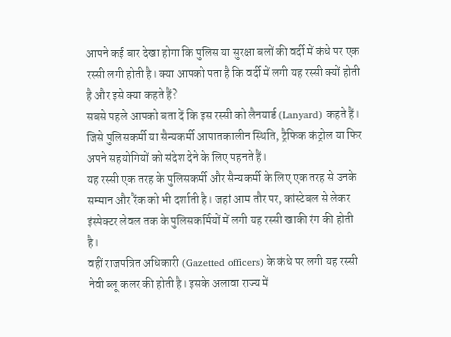आपने कई बार देखा होगा कि पुलिस या सुरक्षा बलों की वर्दी में कंधे पर एक रस्सी लगी होती है। क्या आपको पता है कि वर्दी में लगी यह रस्सी क्यों होती है और इसे क्या कहते हैं?
सबसे पहले आपको बता दें कि इस रस्सी को लैनयार्ड (Lanyard) कहते हैं। जिसे पुलिसकर्मी या सैन्यकर्मी आपातकालीन स्थिति, ट्रैफिक कंट्रोल या फिर अपने सहयोगियों को संदेश देने के लिए पहनते हैं।
यह रस्सी एक तरह के पुलिसकर्मी और सैन्यकर्मी के लिए एक तरह से उनके सम्मान और रैंक को भी दर्शाती है। जहां आम तौर पर, कांस्टेबल से लेकर इंस्पेक्टर लेवल तक के पुलिसकर्मियों में लगी यह रस्सी खाकी रंग की होती है।
वहीं राजपत्रित अधिकारी (Gazetted officers) के कंधे पर लगी यह रस्सी नेवी ब्लू कलर की होती है। इसके अलावा राज्य में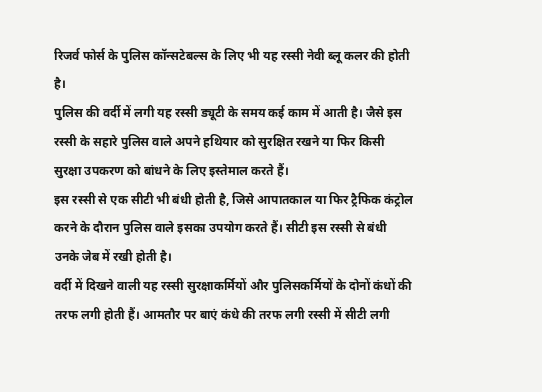रिजर्व फोर्स के पुलिस कॉन्सटेबल्स के लिए भी यह रस्सी नेवी ब्लू कलर की होती है।
पुलिस की वर्दी में लगी यह रस्सी ड्यूटी के समय कई काम में आती है। जैसे इस रस्सी के सहारे पुलिस वाले अपने हथियार को सुरक्षित रखने या फिर किसी सुरक्षा उपकरण को बांधने के लिए इस्तेमाल करते हैं।
इस रस्सी से एक सीटी भी बंधी होती है, जिसे आपातकाल या फिर ट्रैफिक कंट्रोल करने के दौरान पुलिस वाले इसका उपयोग करते हैं। सीटी इस रस्सी से बंधी उनके जेब में रखी होती है।
वर्दी में दिखने वाली यह रस्सी सुरक्षाकर्मियों और पुलिसकर्मियों के दोनों कंधों की तरफ लगी होती हैं। आमतौर पर बाएं कंधे की तरफ लगी रस्सी में सीटी लगी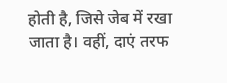होती है, जिसे जेब में रखा जाता है। वहीं, दाएं तरफ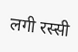लगी रस्सी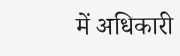में अधिकारी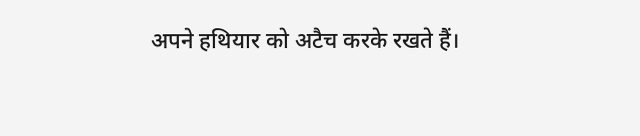अपने हथियार को अटैच करके रखते हैं।